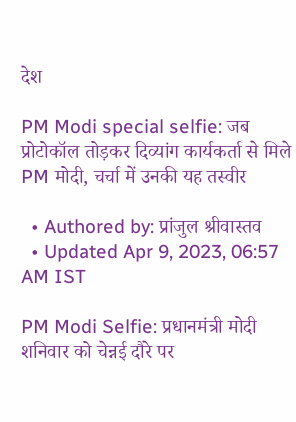देश

PM Modi special selfie: जब प्रोटोकॉल तोड़कर दिव्यांग कार्यकर्ता से मिले PM मोदी, चर्चा में उनकी यह तस्वीर

  • Authored by: प्रांजुल श्रीवास्तव
  • Updated Apr 9, 2023, 06:57 AM IST

PM Modi Selfie: प्रधानमंत्री मोदी शनिवार को चेन्नई दौरे पर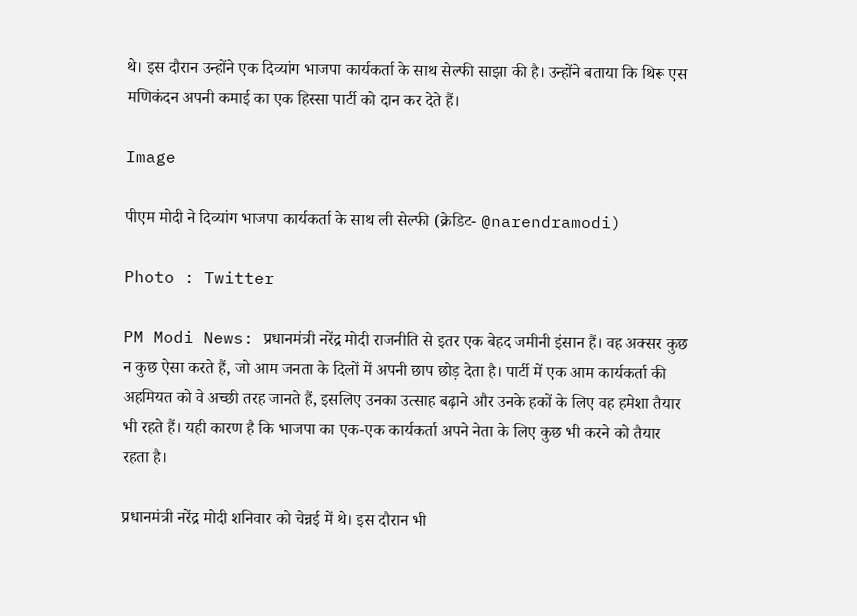थे। इस दौरान उन्होंने एक दिव्यांग भाजपा कार्यकर्ता के साथ सेल्फी साझा की है। उन्होंने बताया कि थिरू एस मणिकंदन अपनी कमाई का एक हिस्सा पार्टी को दान कर देते हैं।

Image

पीएम मोदी ने दिव्यांग भाजपा कार्यकर्ता के साथ ली सेल्फी (क्रेडिट- @narendramodi)

Photo : Twitter

PM Modi News: प्रधानमंत्री नरेंद्र मोदी राजनीति से इतर एक बेहद जमीनी इंसान हैं। वह अक्सर कुछ न कुछ ऐसा करते हैं, जो आम जनता के दिलों में अपनी छाप छोड़ देता है। पार्टी में एक आम कार्यकर्ता की अहमियत को वे अच्छी तरह जानते हैं, इसलिए उनका उत्साह बढ़ाने और उनके हकों के लिए वह हमेशा तैयार भी रहते हैं। यही कारण है कि भाजपा का एक-एक कार्यकर्ता अपने नेता के लिए कुछ भी करने को तैयार रहता है।

प्रधानमंत्री नरेंद्र मोदी शनिवार को चेन्नई में थे। इस दौरान भी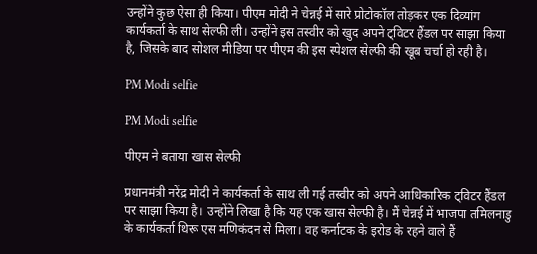उन्होंने कुछ ऐसा ही किया। पीएम मोदी ने चेन्नई में सारे प्रोटोकॉल तोड़कर एक दिव्यांग कार्यकर्ता के साथ सेल्फी ली। उन्होंने इस तस्वीर को खुद अपने ट्विटर हैंडल पर साझा किया है, जिसके बाद सोशल मीडिया पर पीएम की इस स्पेशल सेल्फी की खूब चर्चा हो रही है।

PM Modi selfie

PM Modi selfie

पीएम ने बताया खास सेल्फी

प्रधानमंत्री नरेंद्र मोदी ने कार्यकर्ता के साथ ली गई तस्वीर को अपने आधिकारिक ट्विटर हैंडल पर साझा किया है। उन्होंने लिखा है कि यह एक खास सेल्फी है। मैं चेन्नई में भाजपा तमिलनाडु के कार्यकर्ता थिरू एस मणिकंदन से मिला। वह कर्नाटक के इरोड के रहने वाले हैं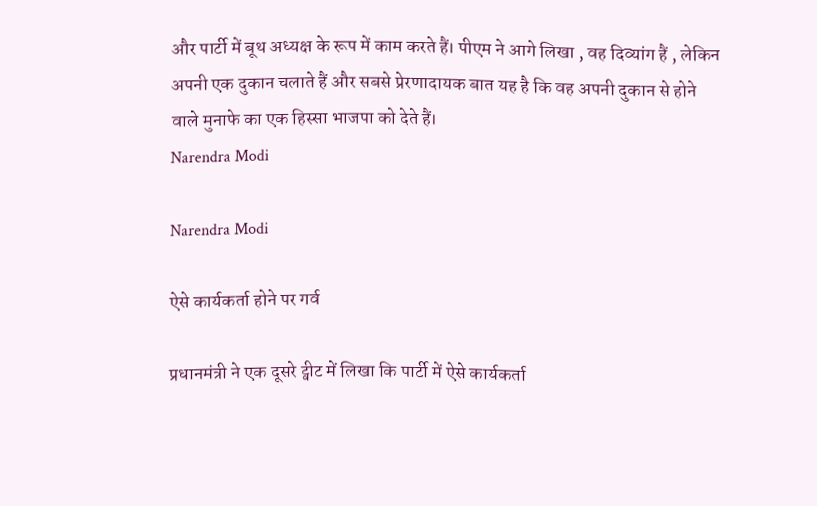और पार्टी में बूथ अध्यक्ष के रूप में काम करते हैं। पीएम ने आगे लिखा , वह दिव्यांग हैं , लेकिन अपनी एक दुकान चलाते हैं और सबसे प्रेरणादायक बात यह है कि वह अपनी दुकान से होने वाले मुनाफे का एक हिस्सा भाजपा को देते हैं।
Narendra Modi

Narendra Modi

ऐसे कार्यकर्ता होने पर गर्व

प्रधानमंत्री ने एक दूसरे ट्वीट में लिखा कि पार्टी में ऐसे कार्यकर्ता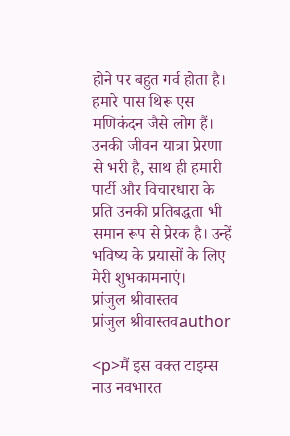होने पर बहुत गर्व होता है। हमारे पास थिरू एस मणिकंदन जैसे लोग हैं। उनकी जीवन यात्रा प्रेरणा से भरी है, साथ ही हमारी पार्टी और विचारधारा के प्रति उनकी प्रतिबद्धता भी समान रूप से प्रेरक है। उन्हें भविष्य के प्रयासों के लिए मेरी शुभकामनाएं।
प्रांजुल श्रीवास्तव
प्रांजुल श्रीवास्तवauthor

<p>मैं इस वक्त टाइम्स नाउ नवभारत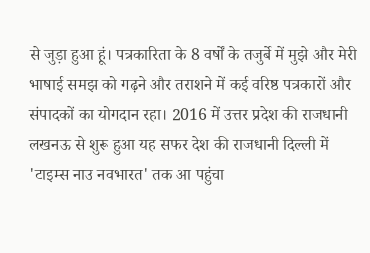से जुड़ा हुआ हूं। पत्रकारिता के 8 वर्षों के तजुर्बे में मुझे और मेरी भाषाई समझ को गढ़ने और तराशने में कई वरिष्ठ पत्रकारों और संपादकों का योगदान रहा। 2016 में उत्तर प्रदेश की राजधानी लखनऊ से शुरू हुआ यह सफर देश की राजधानी दिल्ली में 'टाइम्स नाउ नवभारत' तक आ पहुंचा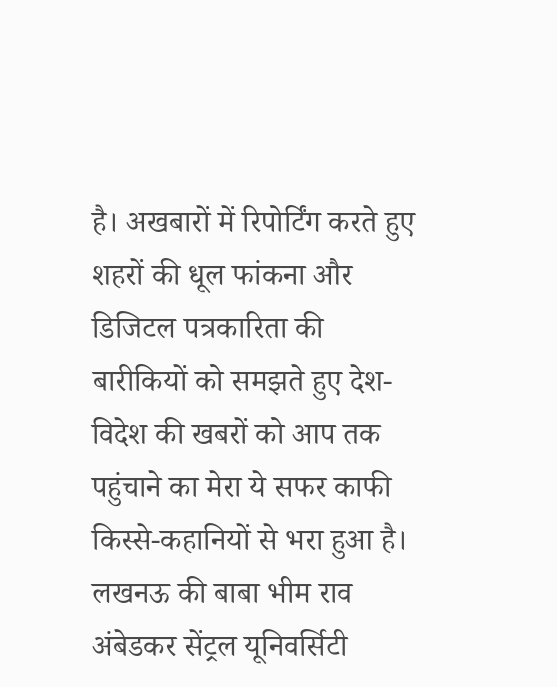है। अखबारों में रिपोर्टिंग करते हुए शहरों की धूल फांकना और डिजिटल पत्रकारिता की बारीकियों को समझते हुए देश-विदेश की खबरों को आप तक पहुंचाने का मेरा ये सफर काफी किस्से-कहानियों से भरा हुआ है। लखनऊ की बाबा भीम राव अंबेडकर सेंट्रल यूनिवर्सिटी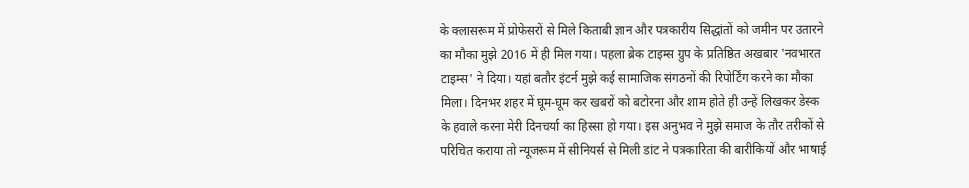के क्लासरूम में प्रोफेसरों से मिले किताबी ज्ञान और पत्रकारीय सिद्धांतों को जमीन पर उतारने का मौका मुझे 2016 में ही मिल गया। पहला ब्रेक टाइम्स ग्रुप के प्रतिष्ठित अखबार 'नवभारत टाइम्स' ने दिया। यहां बतौर इंटर्न मुझे कई सामाजिक संगठनों की रिपोर्टिंग करने का मौका मिला। दिनभर शहर में घूम-घूम कर खबरों को बटोरना और शाम होते ही उन्हें लिखकर डेस्क के हवाले करना मेरी दिनचर्या का हिस्सा हो गया। इस अनुभव ने मुझे समाज के तौर तरीकों से परिचित कराया तो न्यूजरूम में सीनियर्स से मिली डांट ने पत्रकारिता की बारीकियों और भाषाई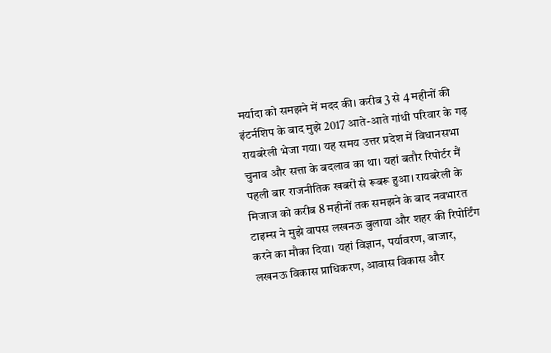मर्यादा को समझने में मदद की। करीब 3 से 4 महीनों की इंटर्नशिप के बाद मुझे 2017 आते-आते गांधी परिवार के गढ़ रायबरेली भेजा गया। यह समय उत्तर प्रदेश में विधानसभा चुनाव और सत्ता के बदलाव का था। यहां बतौर रिपोर्टर मैं पहली बार राजनीतिक खबरों से रूबरू हुआ। रायबरेली के मिजाज को करीब 8 महीनों तक समझने के बाद नवभारत टाइम्स ने मुझे वापस लखनऊ बुलाया और शहर की रिपोर्टिंग करने का मौका दिया। यहां विज्ञान, पर्यावरण, बाजार, लखनऊ विकास प्राधिकरण, आवास विकास और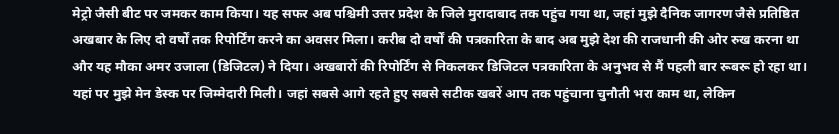मेट्रो जैसी बीट पर जमकर काम किया। यह सफर अब पश्चिमी उत्तर प्रदेश के जिले मुरादाबाद तक पहुंच गया था, जहां मुझे दैनिक जागरण जैसे प्रतिष्ठित अखबार के लिए दो वर्षों तक रिपोर्टिंग करने का अवसर मिला। करीब दो वर्षों की पत्रकारिता के बाद अब मुझे देश की राजधानी की ओर रुख करना था और यह मौका अमर उजाला (डिजिटल) ने दिया। अखबारों की रिपोर्टिंग से निकलकर डिजिटल पत्रकारिता के अनुभव से मैं पहली बार रूबरू हो रहा था। यहां पर मुझे मेन डेस्क पर जिम्मेदारी मिली। जहां सबसे आगे रहते हुए सबसे सटीक खबरें आप तक पहुंचाना चुनौती भरा काम था, लेकिन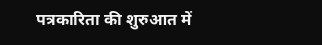पत्रकारिता की शुरुआत में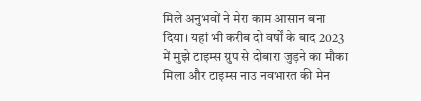मिले अनुभवों ने मेरा काम आसान बना दिया। यहां भी करीब दो वर्षों के बाद 2023 में मुझे टाइम्स ग्रुप से दोबारा जुड़ने का मौका मिला और टाइम्स नाउ नवभारत की मेन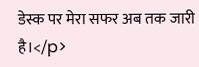डेस्क पर मेरा सफर अब तक जारी है।</p>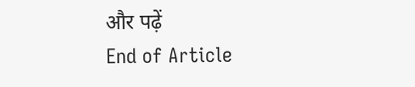और पढ़ें
End of Article